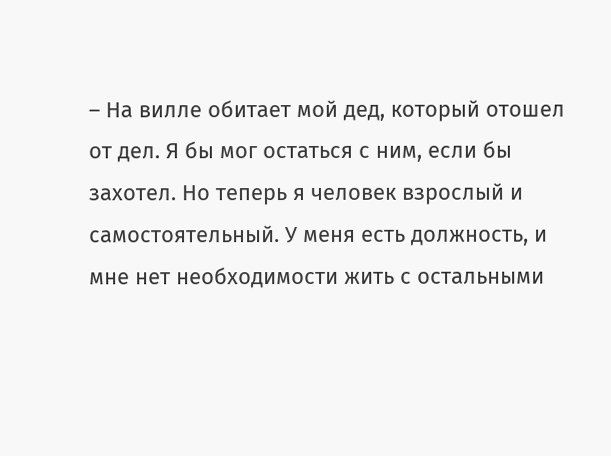– На вилле обитает мой дед, который отошел от дел. Я бы мог остаться с ним, если бы захотел. Но теперь я человек взрослый и самостоятельный. У меня есть должность, и мне нет необходимости жить с остальными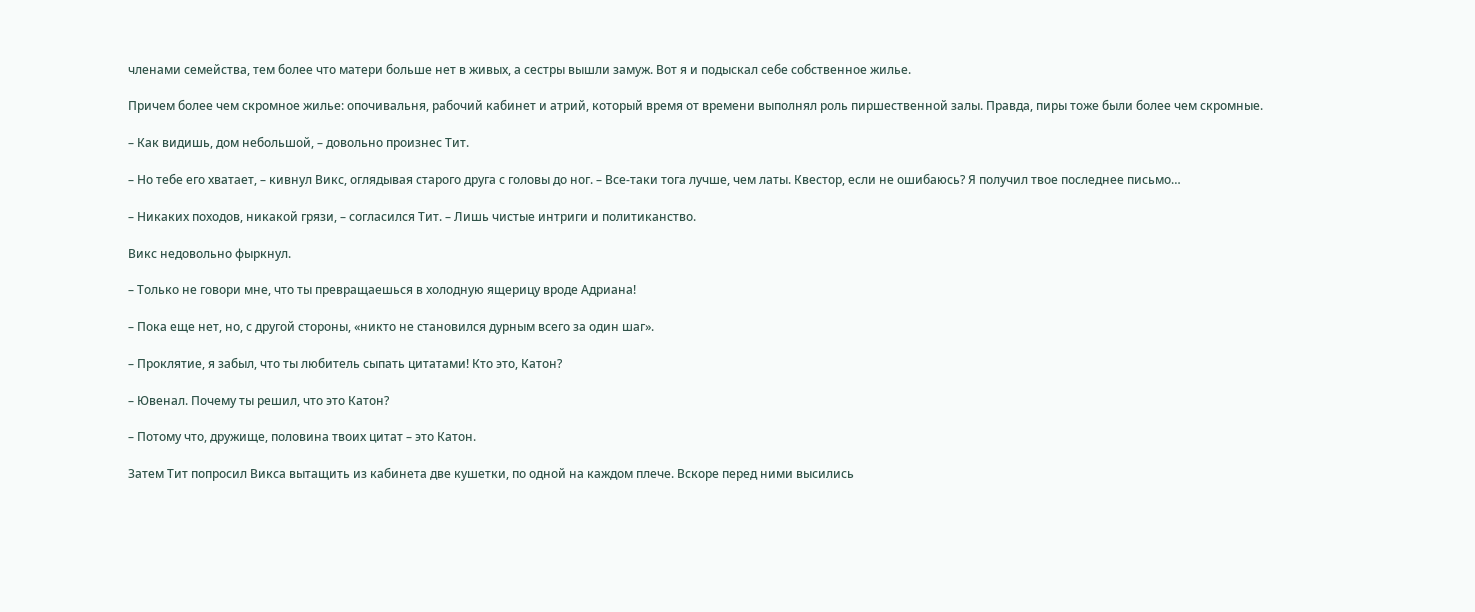членами семейства, тем более что матери больше нет в живых, а сестры вышли замуж. Вот я и подыскал себе собственное жилье.

Причем более чем скромное жилье: опочивальня, рабочий кабинет и атрий, который время от времени выполнял роль пиршественной залы. Правда, пиры тоже были более чем скромные.

– Как видишь, дом небольшой, – довольно произнес Тит.

– Но тебе его хватает, – кивнул Викс, оглядывая старого друга с головы до ног. – Все-таки тога лучше, чем латы. Квестор, если не ошибаюсь? Я получил твое последнее письмо…

– Никаких походов, никакой грязи, – согласился Тит. – Лишь чистые интриги и политиканство.

Викс недовольно фыркнул.

– Только не говори мне, что ты превращаешься в холодную ящерицу вроде Адриана!

– Пока еще нет, но, с другой стороны, «никто не становился дурным всего за один шаг».

– Проклятие, я забыл, что ты любитель сыпать цитатами! Кто это, Катон?

– Ювенал. Почему ты решил, что это Катон?

– Потому что, дружище, половина твоих цитат – это Катон.

Затем Тит попросил Викса вытащить из кабинета две кушетки, по одной на каждом плече. Вскоре перед ними высились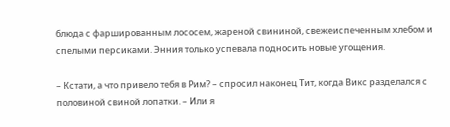блюда с фаршированным лососем, жареной свининой, свежеиспеченным хлебом и спелыми персиками. Энния только успевала подносить новые угощения.

– Кстати, а что привело тебя в Рим? – спросил наконец Тит, когда Викс разделался с половиной свиной лопатки. – Или я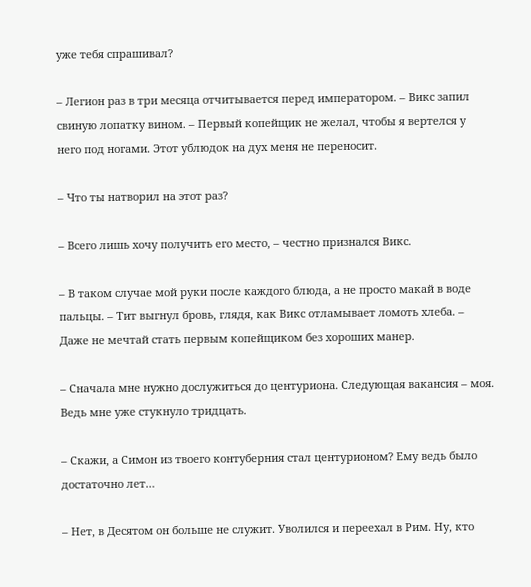уже тебя спрашивал?

– Легион раз в три месяца отчитывается перед императором. – Викс запил свиную лопатку вином. – Первый копейщик не желал, чтобы я вертелся у него под ногами. Этот ублюдок на дух меня не переносит.

– Что ты натворил на этот раз?

– Всего лишь хочу получить его место, – честно признался Викс.

– В таком случае мой руки после каждого блюда, а не просто макай в воде пальцы. – Тит выгнул бровь, глядя, как Викс отламывает ломоть хлеба. – Даже не мечтай стать первым копейщиком без хороших манер.

– Сначала мне нужно дослужиться до центуриона. Следующая вакансия – моя. Ведь мне уже стукнуло тридцать.

– Скажи, а Симон из твоего контуберния стал центурионом? Ему ведь было достаточно лет…

– Нет, в Десятом он больше не служит. Уволился и переехал в Рим. Ну, кто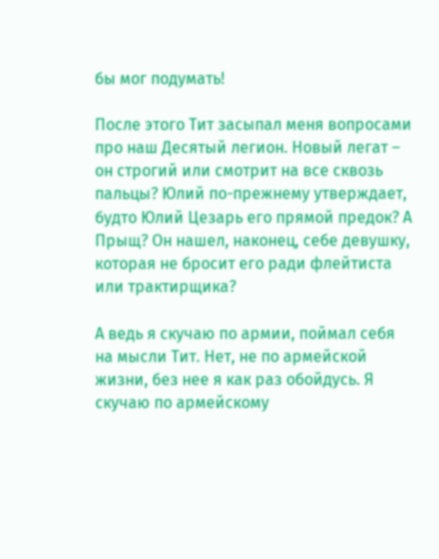бы мог подумать!

После этого Тит засыпал меня вопросами про наш Десятый легион. Новый легат – он строгий или смотрит на все сквозь пальцы? Юлий по-прежнему утверждает, будто Юлий Цезарь его прямой предок? А Прыщ? Он нашел, наконец, себе девушку, которая не бросит его ради флейтиста или трактирщика?

А ведь я скучаю по армии, поймал себя на мысли Тит. Нет, не по армейской жизни, без нее я как раз обойдусь. Я скучаю по армейскому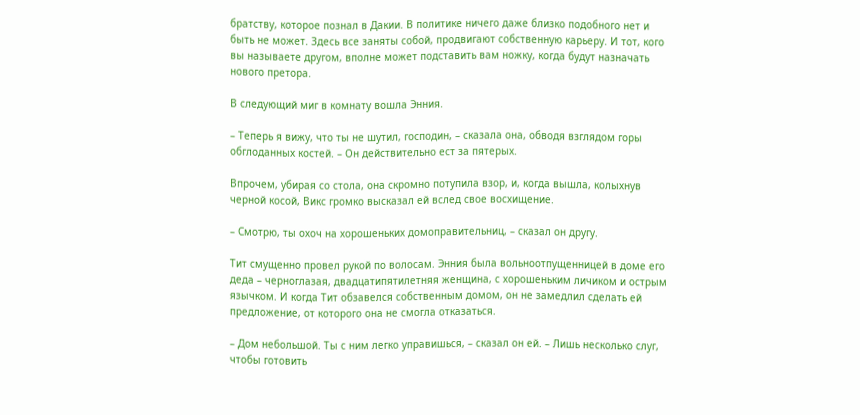братству, которое познал в Дакии. В политике ничего даже близко подобного нет и быть не может. Здесь все заняты собой, продвигают собственную карьеру. И тот, кого вы называете другом, вполне может подставить вам ножку, когда будут назначать нового претора.

В следующий миг в комнату вошла Энния.

– Теперь я вижу, что ты не шутил, господин, – сказала она, обводя взглядом горы обглоданных костей. – Он действительно ест за пятерых.

Впрочем, убирая со стола, она скромно потупила взор, и, когда вышла, колыхнув черной косой, Викс громко высказал ей вслед свое восхищение.

– Смотрю, ты охоч на хорошеньких домоправительниц, – сказал он другу.

Тит смущенно провел рукой по волосам. Энния была вольноотпущенницей в доме его деда – черноглазая, двадцатипятилетняя женщина, с хорошеньким личиком и острым язычком. И когда Тит обзавелся собственным домом, он не замедлил сделать ей предложение, от которого она не смогла отказаться.

– Дом небольшой. Ты с ним легко управишься, – сказал он ей. – Лишь несколько слуг, чтобы готовить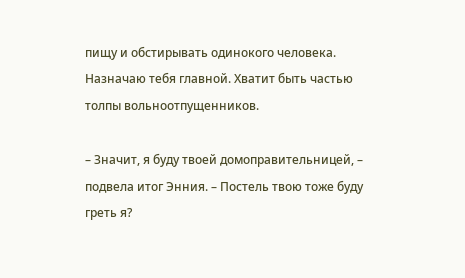пищу и обстирывать одинокого человека. Назначаю тебя главной. Хватит быть частью толпы вольноотпущенников.

– Значит, я буду твоей домоправительницей, – подвела итог Энния. – Постель твою тоже буду греть я?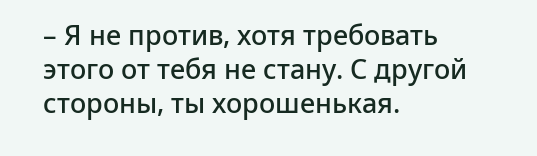– Я не против, хотя требовать этого от тебя не стану. С другой стороны, ты хорошенькая.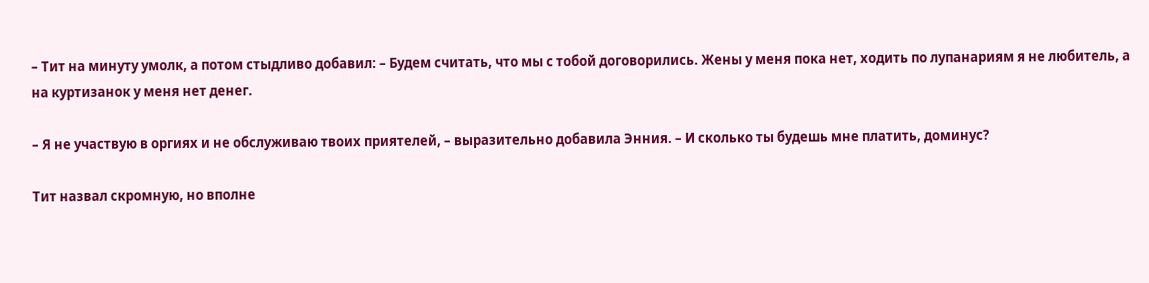– Тит на минуту умолк, а потом стыдливо добавил: – Будем считать, что мы с тобой договорились. Жены у меня пока нет, ходить по лупанариям я не любитель, а на куртизанок у меня нет денег.

– Я не участвую в оргиях и не обслуживаю твоих приятелей, – выразительно добавила Энния. – И сколько ты будешь мне платить, доминус?

Тит назвал скромную, но вполне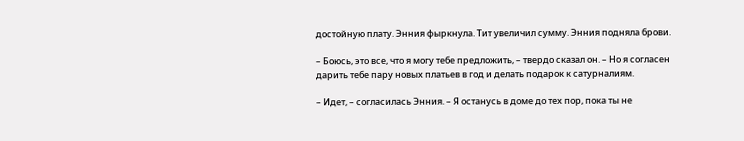достойную плату. Энния фыркнула. Тит увеличил сумму. Энния подняла брови.

– Боюсь, это все, что я могу тебе предложить, – твердо сказал он. – Но я согласен дарить тебе пару новых платьев в год и делать подарок к сатурналиям.

– Идет, – согласилась Энния. – Я останусь в доме до тех пор, пока ты не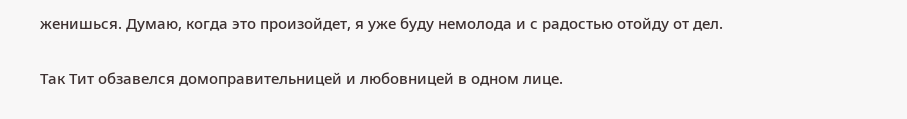женишься. Думаю, когда это произойдет, я уже буду немолода и с радостью отойду от дел.

Так Тит обзавелся домоправительницей и любовницей в одном лице.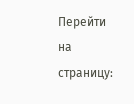Перейти на страницу: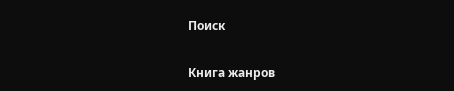Поиск

Книга жанров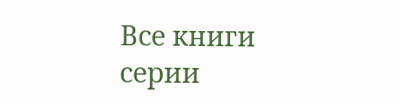Все книги серии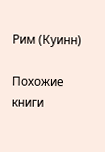Рим (Куинн)

Похожие книги